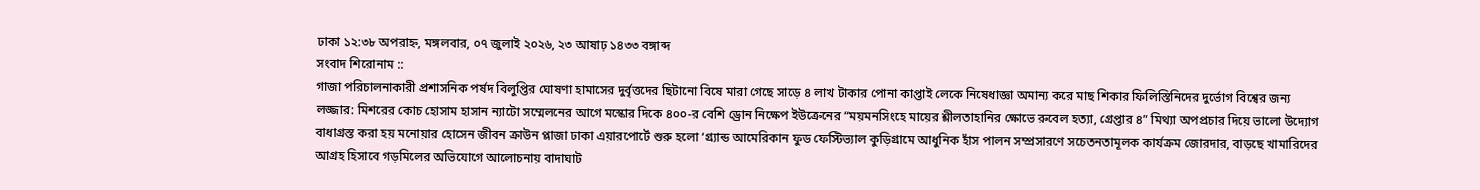ঢাকা ১২:৩৮ অপরাহ্ন, মঙ্গলবার, ০৭ জুলাই ২০২৬, ২৩ আষাঢ় ১৪৩৩ বঙ্গাব্দ
সংবাদ শিরোনাম ::
গাজা পরিচালনাকারী প্রশাসনিক পর্ষদ বিলুপ্তির ঘোষণা হামাসের দুর্বৃত্তদের ছিটানো বিষে মারা গেছে সাড়ে ৪ লাখ টাকার পোনা কাপ্তাই লেকে নিষেধাজ্ঞা অমান্য করে মাছ শিকার ফিলিস্তিনিদের দুর্ভোগ বিশ্বের জন্য লজ্জার: মিশরের কোচ হোসাম হাসান ন্যাটো সম্মেলনের আগে মস্কোর দিকে ৪০০-র বেশি ড্রোন নিক্ষেপ ইউক্রেনের “ময়মনসিংহে মায়ের শ্লীলতাহানির ক্ষোভে রুবেল হত্যা, গ্রেপ্তার ৪” মিথ্যা অপপ্রচার দিয়ে ভালো উদ্যোগ বাধাগ্রস্ত করা হয় মনোয়ার হোসেন জীবন ক্রাউন প্লাজা ঢাকা এয়ারপোর্টে শুরু হলো ‘গ্র্যান্ড আমেরিকান ফুড ফেস্টিভ্যাল কুড়িগ্রামে আধুনিক হাঁস পালন সম্প্রসারণে সচেতনতামূলক কার্যক্রম জোরদার, বাড়ছে খামারিদের আগ্রহ হিসাবে গড়মিলের অভিযোগে আলোচনায় বাদাঘাট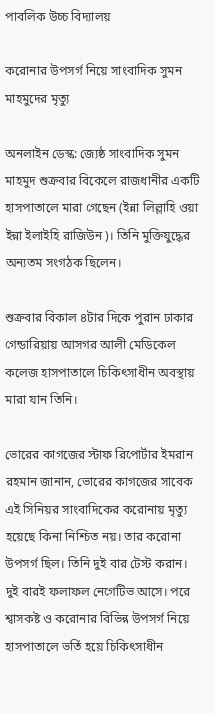পাবলিক উচ্চ বিদ্যালয়

করোনার উপসর্গ নিয়ে সাংবা‌দিক সুমন মাহমুদের মৃত্যু

অনলাইন ডেস্ক: জ্যেষ্ঠ সাংবা‌দিক সুমন মাহমুদ শুক্রবার বিকেলে রাজধানীর একটি হাসপাতালে মারা গেছেন (ইন্না লিল্লাহি ওয়া ইন্না ইলাইহি রাজিউন)। তিনি মুক্তিযুদ্ধের অন্যতম সংগঠক ছিলেন।

শুক্রবার বিকাল ৪টার দিকে পুরান ঢাকার গেন্ডারিয়ায় আসগর আলী মেডিকেল কলেজ হাসপাতালে চিকিৎসাধীন অবস্থায় মারা যান তিনি।

ভোরের কাগজের স্টাফ রিপোর্টার ইমরান রহমান জানান, ভোরের কাগজের সাবেক এই সিনিয়র সাংবাদিকের করোনায় মৃত্যু হয়েছে কিনা নিশ্চিত নয়। তার করোনা উপসর্গ ছিল। তিনি দুই বার টেস্ট করান। দুই বারই ফলাফল নেগেটিভ আসে। পরে শ্বাসকষ্ট ও করোনার বিভিন্ন উপসর্গ নিয়ে হাসপাতালে ভর্তি হয়ে চিকিৎসাধীন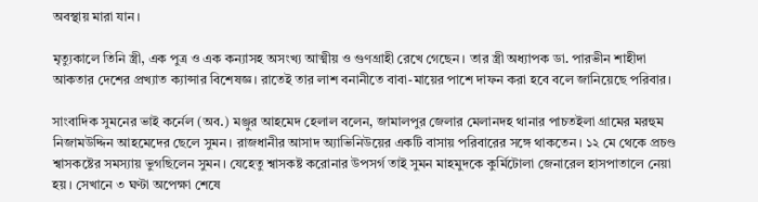অবস্থায় মারা যান।

মৃত্যুকালে তিনি স্ত্রী, এক পুত্র ও এক কন্যাসহ অসংখ্য আত্মীয় ও গুণগ্রাহী রেখে গেছেন। তার স্ত্রী অধ্যাপক ডা. পারভীন শাহীদা আকতার দেশের প্রখ্যাত ক্যান্সার বিশেষজ্ঞ। রাতেই তার লাশ বনানীতে বাবা-মায়ের পাশে দাফন করা হবে বলে জানিয়েছে পরিবার।

সাংবাদিক সুমনের ভাই কর্নেল (অব.) মঞ্জুর আহমেদ হেলাল বলেন, জামালপুর জেলার মেলানদহ থানার পাচতইলা গ্রামের মরহুম নিজামউদ্দিন আহমেদের ছেলে সুমন। রাজধানীর আসাদ অ্যাভিনিউয়ের একটি বাসায় পরিবারের সঙ্গে থাকতেন। ১২ মে থেকে প্রচণ্ড শ্বাসকষ্টের সমস্যায় ভুগছিলেন সুমন। যেহেতু শ্বাসকষ্ট করোনার উপসর্গ তাই সুমন মাহমুদকে কুর্মিটোলা জেনারেল হাসপাতালে নেয়া হয়। সেখানে ৩ ঘণ্টা অপেক্ষা শেষে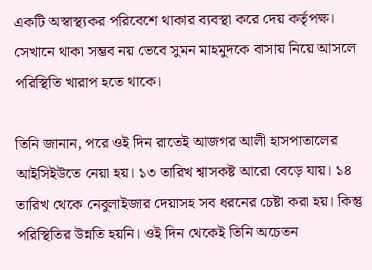একটি অস্বাস্থ্যকর পরিবেশে থাকার ব্যবস্থা করে দেয় কর্তৃপক্ষ। সেখানে থাকা সম্ভব নয় ভেবে সুমন মাহমুদকে বাসায় নিয়ে আসলে পরিস্থিতি খারাপ হতে থাকে।

তিনি জানান, পরে ওই দিন রাতেই আজগর আলী হাসপাতালের আইসিইউতে নেয়া হয়। ১৩ তারিখ শ্বাসকষ্ট আরো বেড়ে যায়। ১৪ তারিখ থেকে নেবুলাইজার দেয়াসহ সব ধরনের চেষ্টা করা হয়। কিন্তু পরিস্থিতির উন্নতি হয়নি। ওই দিন থেকেই তিনি অচেতন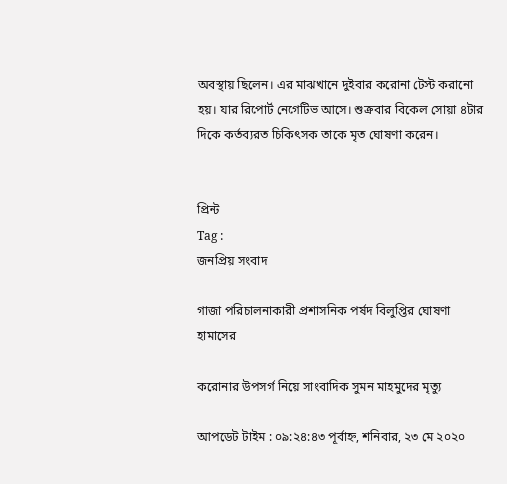অবস্থায় ছিলেন। এর মাঝখানে দুইবার করোনা টেস্ট করানো হয়। যার রিপোর্ট নেগেটিভ আসে। শুক্রবার বিকেল সোয়া ৪টার দিকে কর্তব্যরত চিকিৎসক তাকে মৃত ঘোষণা করেন।


প্রিন্ট
Tag :
জনপ্রিয় সংবাদ

গাজা পরিচালনাকারী প্রশাসনিক পর্ষদ বিলুপ্তির ঘোষণা হামাসের

করোনার উপসর্গ নিয়ে সাংবা‌দিক সুমন মাহমুদের মৃত্যু

আপডেট টাইম : ০৯:২৪:৪৩ পূর্বাহ্ন, শনিবার, ২৩ মে ২০২০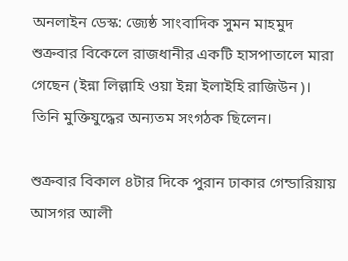অনলাইন ডেস্ক: জ্যেষ্ঠ সাংবা‌দিক সুমন মাহমুদ শুক্রবার বিকেলে রাজধানীর একটি হাসপাতালে মারা গেছেন (ইন্না লিল্লাহি ওয়া ইন্না ইলাইহি রাজিউন)। তিনি মুক্তিযুদ্ধের অন্যতম সংগঠক ছিলেন।

শুক্রবার বিকাল ৪টার দিকে পুরান ঢাকার গেন্ডারিয়ায় আসগর আলী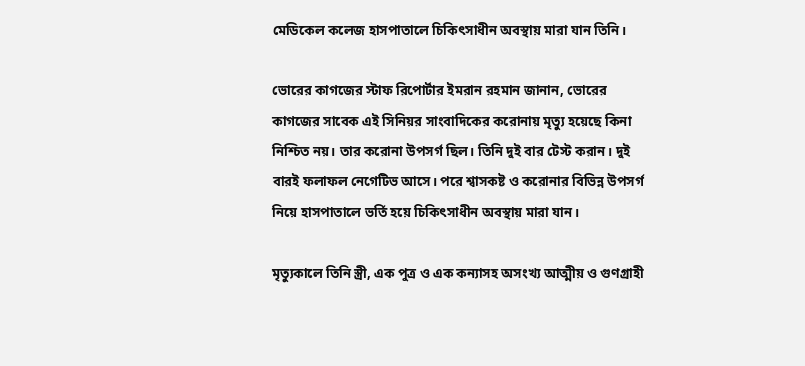মেডিকেল কলেজ হাসপাতালে চিকিৎসাধীন অবস্থায় মারা যান তিনি।

ভোরের কাগজের স্টাফ রিপোর্টার ইমরান রহমান জানান, ভোরের কাগজের সাবেক এই সিনিয়র সাংবাদিকের করোনায় মৃত্যু হয়েছে কিনা নিশ্চিত নয়। তার করোনা উপসর্গ ছিল। তিনি দুই বার টেস্ট করান। দুই বারই ফলাফল নেগেটিভ আসে। পরে শ্বাসকষ্ট ও করোনার বিভিন্ন উপসর্গ নিয়ে হাসপাতালে ভর্তি হয়ে চিকিৎসাধীন অবস্থায় মারা যান।

মৃত্যুকালে তিনি স্ত্রী, এক পুত্র ও এক কন্যাসহ অসংখ্য আত্মীয় ও গুণগ্রাহী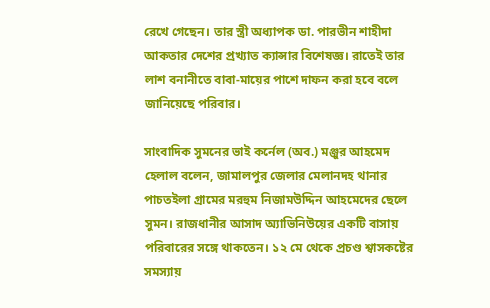রেখে গেছেন। তার স্ত্রী অধ্যাপক ডা. পারভীন শাহীদা আকতার দেশের প্রখ্যাত ক্যান্সার বিশেষজ্ঞ। রাতেই তার লাশ বনানীতে বাবা-মায়ের পাশে দাফন করা হবে বলে জানিয়েছে পরিবার।

সাংবাদিক সুমনের ভাই কর্নেল (অব.) মঞ্জুর আহমেদ হেলাল বলেন, জামালপুর জেলার মেলানদহ থানার পাচতইলা গ্রামের মরহুম নিজামউদ্দিন আহমেদের ছেলে সুমন। রাজধানীর আসাদ অ্যাভিনিউয়ের একটি বাসায় পরিবারের সঙ্গে থাকতেন। ১২ মে থেকে প্রচণ্ড শ্বাসকষ্টের সমস্যায়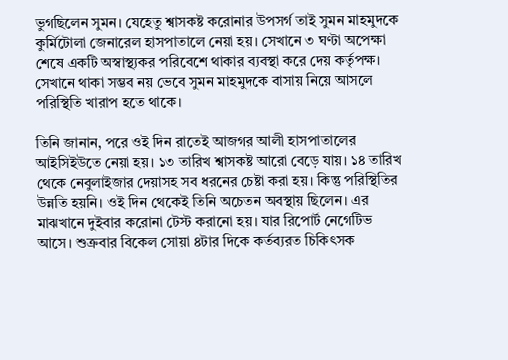ভুগছিলেন সুমন। যেহেতু শ্বাসকষ্ট করোনার উপসর্গ তাই সুমন মাহমুদকে কুর্মিটোলা জেনারেল হাসপাতালে নেয়া হয়। সেখানে ৩ ঘণ্টা অপেক্ষা শেষে একটি অস্বাস্থ্যকর পরিবেশে থাকার ব্যবস্থা করে দেয় কর্তৃপক্ষ। সেখানে থাকা সম্ভব নয় ভেবে সুমন মাহমুদকে বাসায় নিয়ে আসলে পরিস্থিতি খারাপ হতে থাকে।

তিনি জানান, পরে ওই দিন রাতেই আজগর আলী হাসপাতালের আইসিইউতে নেয়া হয়। ১৩ তারিখ শ্বাসকষ্ট আরো বেড়ে যায়। ১৪ তারিখ থেকে নেবুলাইজার দেয়াসহ সব ধরনের চেষ্টা করা হয়। কিন্তু পরিস্থিতির উন্নতি হয়নি। ওই দিন থেকেই তিনি অচেতন অবস্থায় ছিলেন। এর মাঝখানে দুইবার করোনা টেস্ট করানো হয়। যার রিপোর্ট নেগেটিভ আসে। শুক্রবার বিকেল সোয়া ৪টার দিকে কর্তব্যরত চিকিৎসক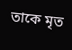তাকে মৃত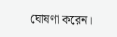ঘোষণা করেন।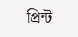প্রিন্ট